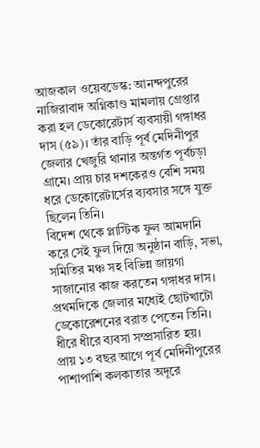আজকাল ওয়েবডেস্ক: আনন্দপুরের নাজিরাবাদ অগ্নিকাণ্ড মামলায় গ্রেপ্তার করা হল ডেকোরেটার্স ব্যবসায়ী গঙ্গাধর দাস (৫৯)। তাঁর বাড়ি পূর্ব মেদিনীপুর জেলার খেজুরি থানার অন্তর্গত পূর্বচড়া গ্রামে। প্রায় চার দশকেরও বেশি সময় ধরে ডেকোরেটার্সের ব্যবসার সঙ্গে যুক্ত ছিলেন তিনি।
বিদেশ থেকে প্লাস্টিক ফুল আমদানি করে সেই ফুল দিয়ে অনুষ্ঠান বাড়ি, সভা, সমিতির মঞ্চ সহ বিভিন্ন জায়গা সাজানোর কাজ করতেন গঙ্গাধর দাস। প্রথমদিকে জেলার মধ্যেই ছোটখাটো ডেকোরেশনের বরাত পেতেন তিনি। ধীরে ধীরে ব্যবসা সম্প্রসারিত হয়।
প্রায় ১৩ বছর আগে পূর্ব মেদিনীপুরের পাশাপাশি কলকাতার অদূরে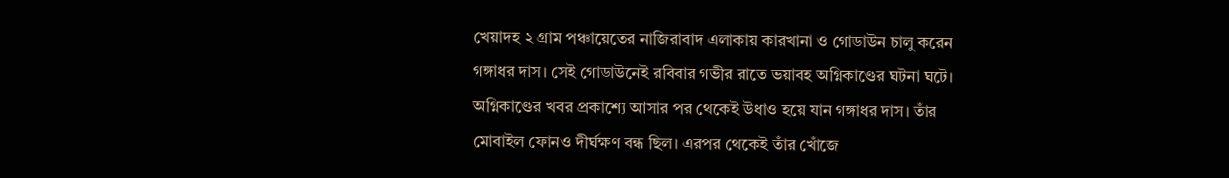খেয়াদহ ২ গ্রাম পঞ্চায়েতের নাজিরাবাদ এলাকায় কারখানা ও গোডাউন চালু করেন গঙ্গাধর দাস। সেই গোডাউনেই রবিবার গভীর রাতে ভয়াবহ অগ্নিকাণ্ডের ঘটনা ঘটে। অগ্নিকাণ্ডের খবর প্রকাশ্যে আসার পর থেকেই উধাও হয়ে যান গঙ্গাধর দাস। তাঁর মোবাইল ফোনও দীর্ঘক্ষণ বন্ধ ছিল। এরপর থেকেই তাঁর খোঁজে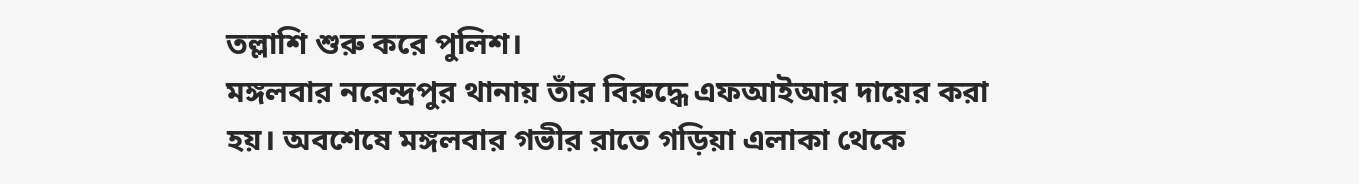তল্লাশি শুরু করে পুলিশ।
মঙ্গলবার নরেন্দ্রপুর থানায় তাঁর বিরুদ্ধে এফআইআর দায়ের করা হয়। অবশেষে মঙ্গলবার গভীর রাতে গড়িয়া এলাকা থেকে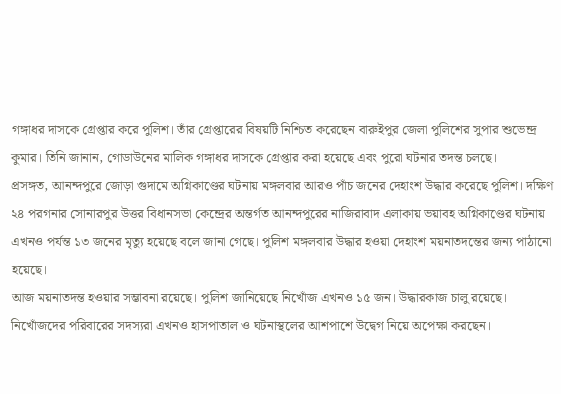গঙ্গাধর দাসকে গ্রেপ্তার করে পুলিশ। তাঁর গ্রেপ্তারের বিষয়টি নিশ্চিত করেছেন বারুইপুর জেলা পুলিশের সুপার শুভেন্দ্র কুমার। তিনি জানান, গোডাউনের মালিক গঙ্গাধর দাসকে গ্রেপ্তার করা হয়েছে এবং পুরো ঘটনার তদন্ত চলছে।
প্রসঙ্গত, আনন্দপুরে জোড়া গুদামে অগ্নিকাণ্ডের ঘটনায় মঙ্গলবার আরও পাঁচ জনের দেহাংশ উদ্ধার করেছে পুলিশ। দক্ষিণ ২৪ পরগনার সোনারপুর উত্তর বিধানসভা কেন্দ্রের অন্তর্গত আনন্দপুরের নাজিরাবাদ এলাকায় ভয়াবহ অগ্নিকাণ্ডের ঘটনায় এখনও পর্যন্ত ১৩ জনের মৃত্যু হয়েছে বলে জানা গেছে। পুলিশ মঙ্গলবার উদ্ধার হওয়া দেহাংশ ময়নাতদন্তের জন্য পাঠানো হয়েছে।
আজ ময়নাতদন্ত হওয়ার সম্ভাবনা রয়েছে। পুলিশ জানিয়েছে নিখোঁজ এখনও ১৫ জন। উদ্ধারকাজ চালু রয়েছে। নিখোঁজদের পরিবারের সদস্যরা এখনও হাসপাতাল ও ঘটনাস্থলের আশপাশে উদ্বেগ নিয়ে অপেক্ষা করছেন।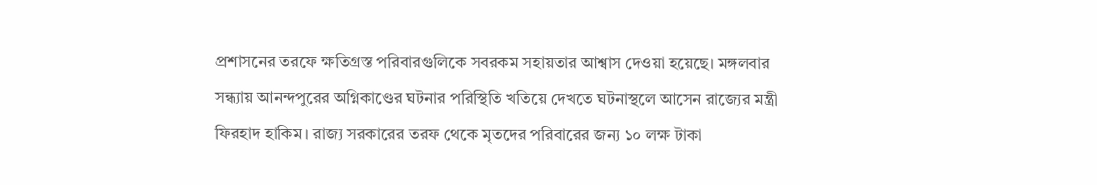প্রশাসনের তরফে ক্ষতিগ্রস্ত পরিবারগুলিকে সবরকম সহায়তার আশ্বাস দেওয়া হয়েছে। মঙ্গলবার সন্ধ্যায় আনন্দপুরের অগ্নিকাণ্ডের ঘটনার পরিস্থিতি খতিয়ে দেখতে ঘটনাস্থলে আসেন রাজ্যের মন্ত্রী ফিরহাদ হাকিম। রাজ্য সরকারের তরফ থেকে মৃতদের পরিবারের জন্য ১০ লক্ষ টাকা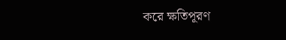করে ক্ষতিপূরণ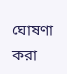ঘোষণা করা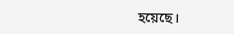হয়েছে।